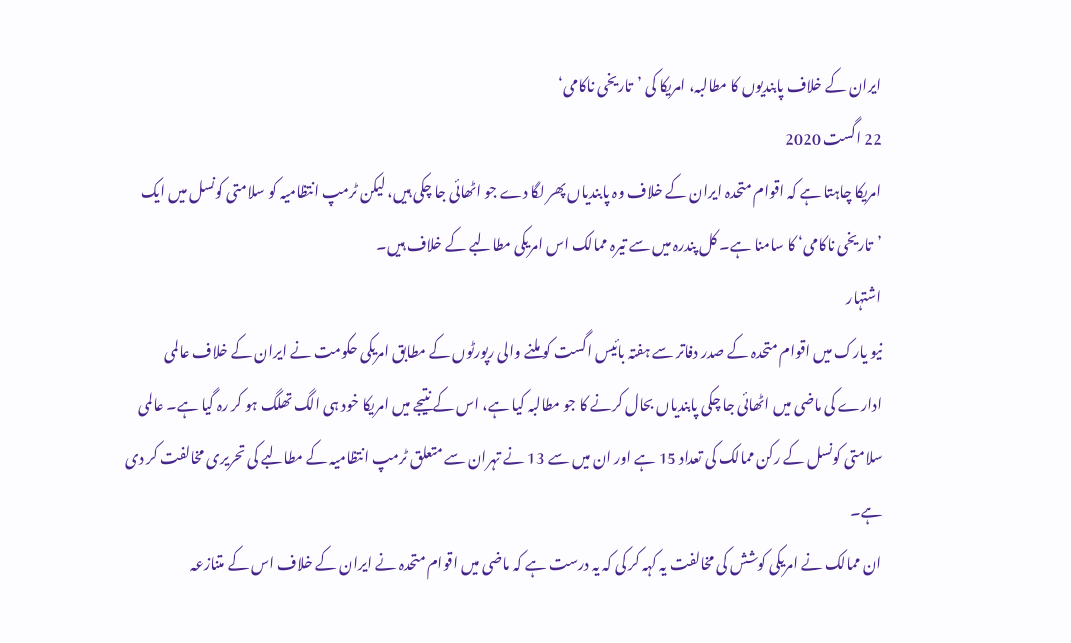ایران کے خلاف پابندیوں کا مطالبہ، امریکا کی ’تاریخی ناکامی‘
22 اگست 2020
امریکا چاہتا ہے کہ اقوام متحدہ ایران کے خلاف وہ پابندیاں پھر لگا دے جو اٹھائی جا چکی ہیں، لیکن ٹرمپ انتظامیہ کو سلامتی کونسل میں ایک ’تاریخی ناکامی‘ کا سامنا ہے۔ کل پندرہ میں سے تیرہ ممالک اس امریکی مطالبے کے خلاف ہیں۔
اشتہار
نیو یارک میں اقوام متحدہ کے صدر دفاتر سے ہفتہ بائیس اگست کو ملنے والی رپورٹوں کے مطابق امریکی حکومت نے ایران کے خلاف عالمی ادارے کی ماضی میں اٹھائی جا چکی پابندیاں بحال کرنے کا جو مطالبہ کیا ہے، اس کے نتیجے میں امریکا خود ہی الگ تھلگ ہو کر رہ گیا ہے۔ عالمی سلامتی کونسل کے رکن ممالک کی تعداد 15 ہے اور ان میں سے 13 نے تہران سے متعلق ٹرمپ انتظامیہ کے مطالبے کی تحریری مخالفت کر دی ہے۔
ان ممالک نے امریکی کوشش کی مخالفت یہ کہہ کر کی کہ یہ درست ہے کہ ماضی میں اقوام متحدہ نے ایران کے خلاف اس کے متنازعہ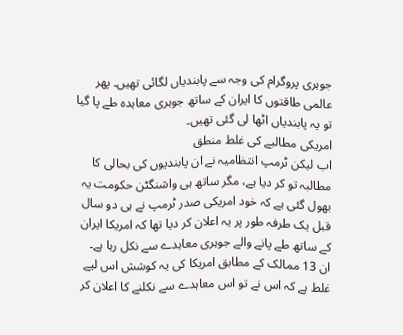جوہری پروگرام کی وجہ سے پابندیاں لگائی تھیں۔ پھر عالمی طاقتوں کا ایران کے ساتھ جوہری معاہدہ طے پا گیا تو یہ پابندیاں اٹھا لی گئی تھیں۔
امریکی مطالبے کی غلط منطق
اب لیکن ٹرمپ انتظامیہ نے ان پابندیوں کی بحالی کا مطالبہ تو کر دیا ہے، مگر ساتھ ہی واشنگٹن حکومت یہ بھول گئی ہے کہ خود امریکی صدر ٹرمپ نے ہی دو سال قبل یک طرفہ طور پر یہ اعلان کر دیا تھا کہ امریکا ایران کے ساتھ طے پانے والے جوہری معاہدے سے نکل رہا ہے۔
ان 13 ممالک کے مطابق امریکا کی یہ کوشش اس لیے غلط ہے کہ اس نے تو اس معاہدے سے نکلنے کا اعلان کر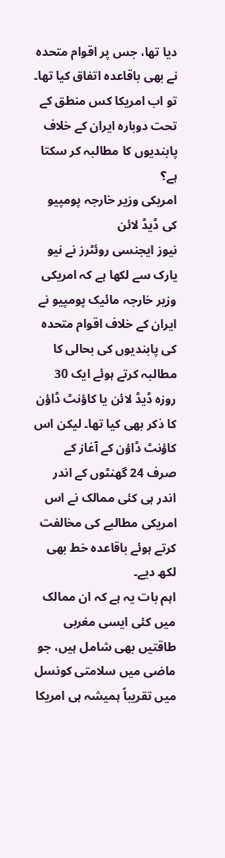دیا تھا، جس پر اقوام متحدہ نے بھی باقاعدہ اتفاق کیا تھا۔ تو اب امریکا کس منطق کے تحت دوبارہ ایران کے خلاف پابندیوں کا مطالبہ کر سکتا ہے؟
امریکی وزیر خارجہ پومپیو کی ڈیڈ لائن
نیوز ایجنسی روئٹرز نے نیو یارک سے لکھا ہے کہ امریکی وزیر خارجہ مائیک پومپیو نے ایران کے خلاف اقوام متحدہ کی پابندیوں کی بحالی کا مطالبہ کرتے ہوئے ایک 30 روزہ ڈیڈ لائن یا کاؤنٹ ڈاؤن کا ذکر بھی کیا تھا۔ لیکن اس کاؤنٹ ڈاؤن کے آغاز کے صرف 24 گھنٹوں کے اندر اندر ہی کئی ممالک نے اس امریکی مطالبے کی مخالفت کرتے ہوئے باقاعدہ خط بھی لکھ دیے۔
اہم بات یہ ہے کہ ان ممالک میں کئی ایسی مغربی طاقتیں بھی شامل ہیں، جو ماضی میں سلامتی کونسل میں تقریباً ہمیشہ ہی امریکا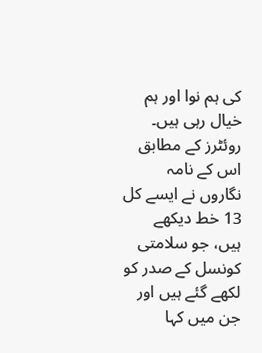کی ہم نوا اور ہم خیال رہی ہیں۔ روئٹرز کے مطابق اس کے نامہ نگاروں نے ایسے کل 13 خط دیکھے ہیں، جو سلامتی کونسل کے صدر کو لکھے گئے ہیں اور جن میں کہا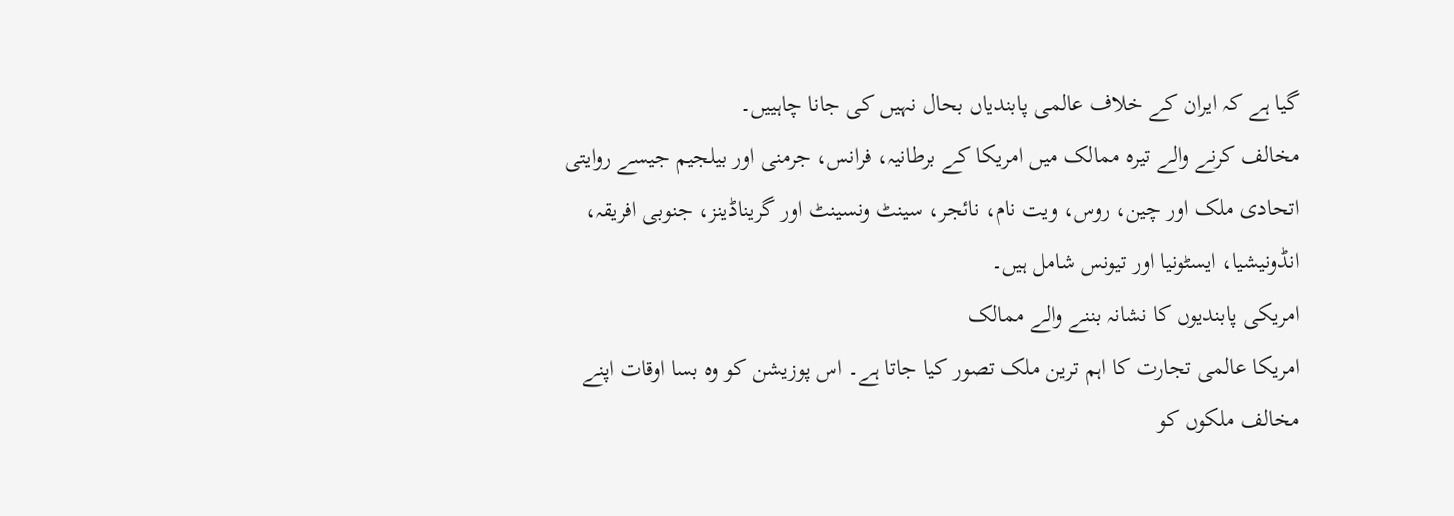گیا ہے کہ ایران کے خلاف عالمی پابندیاں بحال نہیں کی جانا چاہییں۔
مخالف کرنے والے تیرہ ممالک میں امریکا کے برطانیہ، فرانس، جرمنی اور بیلجیم جیسے روایتی اتحادی ملک اور چین، روس، ویت نام، نائجر، سینٹ ونسینٹ اور گریناڈینز، جنوبی افریقہ، انڈونیشیا، ایسٹونیا اور تیونس شامل ہیں۔
امریکی پابندیوں کا نشانہ بننے والے ممالک
امریکا عالمی تجارت کا اہم ترین ملک تصور کیا جاتا ہے۔ اس پوزیشن کو وہ بسا اوقات اپنے مخالف ملکوں کو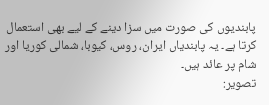پابندیوں کی صورت میں سزا دینے کے لیے بھی استعمال کرتا ہے۔ یہ پابندیاں ایران، روس، کیوبا، شمالی کوریا اور شام پر عائد ہیں۔
تصویر: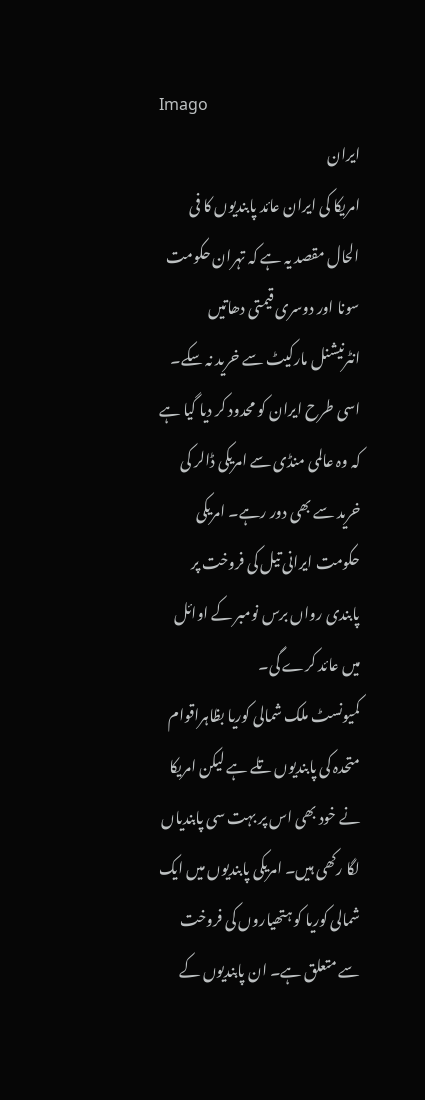Imago
ایران
امریکا کی ایران عائد پابندیوں کا فی الحال مقصد یہ ہے کہ تہران حکومت سونا اور دوسری قیمتی دھاتیں انٹرنیشنل مارکیٹ سے خرید نہ سکے۔ اسی طرح ایران کو محدود کر دیا گیا ہے کہ وہ عالمی منڈی سے امریکی ڈالر کی خرید سے بھی دور رہے۔ امریکی حکومت ایرانی تیل کی فروخت پر پابندی رواں برس نومبر کے اوائل میں عائد کرے گی۔
کمیونسٹ ملک شمالی کوریا بظاہراقوام متحدہ کی پابندیوں تلے ہے لیکن امریکا نے خود بھی اس پر بہت سی پابندیاں لگا رکھی ہیں۔ امریکی پابندیوں میں ایک شمالی کوریا کو ہتھیاروں کی فروخت سے متعلق ہے۔ ان پابندیوں کے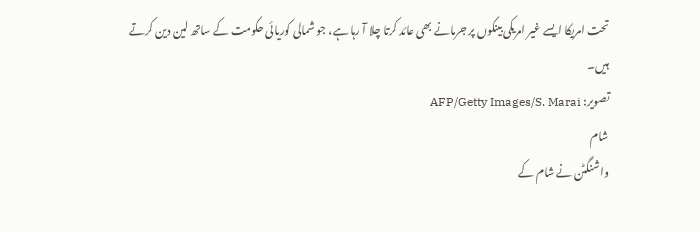تحت امریکا ایسے غیر امریکی بینکوں پر جرمانے بھی عائد کرتا چلا آ رہا ہے، جو شمالی کوریائی حکومت کے ساتھ لین دین کرتے ہیں۔
تصویر: AFP/Getty Images/S. Marai
شام
واشنگٹن نے شام کے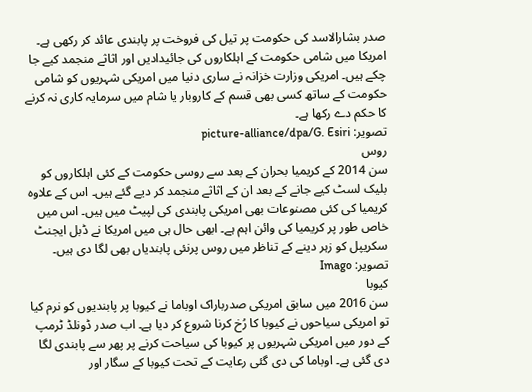صدر بشارالاسد کی حکومت پر تیل کی فروخت پر پابندی عائد کر رکھی ہے۔ امریکا میں شامی حکومت کے اہلکاروں کی جائیدادیں اور اثاثے منجمد کیے جا چکے ہیں۔ امریکی وزارت خزانہ نے ساری دنیا میں امریکی شہریوں کو شامی حکومت کے ساتھ کسی بھی قسم کے کاروبار یا شام میں سرمایہ کاری نہ کرنے کا حکم دے رکھا ہے۔
تصویر: picture-alliance/dpa/G. Esiri
روس
سن 2014 کے کریمیا بحران کے بعد سے روسی حکومت کے کئی اہلکاروں کو بلیک لسٹ کیے جانے کے بعد ان کے اثاثے منجمد کر دیے گئے ہیں۔ اس کے علاوہ کریمیا کی کئی مصنوعات بھی امریکی پابندی کی لپیٹ میں ہیں۔ اس میں خاص طور پر کریمیا کی وائن اہم ہے۔ ابھی حال ہی میں امریکا نے ڈبل ایجنٹ سکریپل کو زہر دینے کے تناظر میں روس پرنئی پابندیاں بھی لگا دی ہیں۔
تصویر: Imago
کیوبا
سن 2016 میں سابق امریکی صدرباراک اوباما نے کیوبا پر پابندیوں کو نرم کیا تو امریکی سیاحوں نے کیوبا کا رُخ کرنا شروع کر دیا ہے۔ اب صدر ڈونلڈ ٹرمپ کے دور میں امریکی شہریوں پر کیوبا کی سیاحت کرنے پر پھر سے پابندی لگا دی گئی ہے۔ اوباما کی دی گئی رعایت کے تحت کیوبا کے سگار اور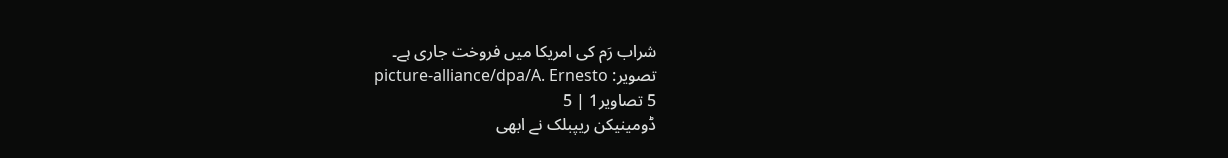شراب رَم کی امریکا میں فروخت جاری ہے۔
تصویر: picture-alliance/dpa/A. Ernesto
5 تصاویر1 | 5
ڈومینیکن ریپبلک نے ابھی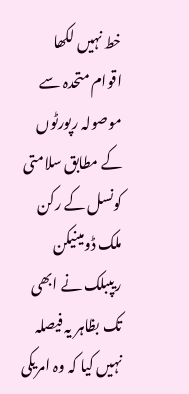خط نہیں لکھا
اقوام متحدہ سے موصولہ رپورٹوں کے مطابق سلامتی کونسل کے رکن ملک ڈومینیکن ریپبلک نے ابھی تک بظاہر یہ فیصلہ نہیں کیا کہ وہ امریکی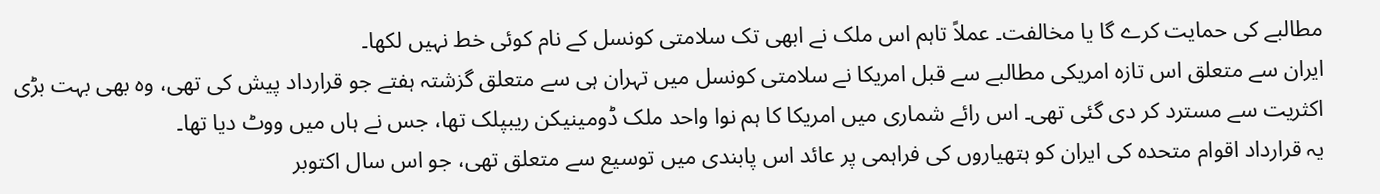مطالبے کی حمایت کرے گا یا مخالفت۔ عملاً تاہم اس ملک نے ابھی تک سلامتی کونسل کے نام کوئی خط نہیں لکھا۔
ایران سے متعلق اس تازہ امریکی مطالبے سے قبل امریکا نے سلامتی کونسل میں تہران ہی سے متعلق گزشتہ ہفتے جو قرارداد پیش کی تھی، وہ بھی بہت بڑی اکثریت سے مسترد کر دی گئی تھی۔ اس رائے شماری میں امریکا کا ہم نوا واحد ملک ڈومینیکن ریبپلک تھا، جس نے ہاں میں ووٹ دیا تھا۔
یہ قرارداد اقوام متحدہ کی ایران کو ہتھیاروں کی فراہمی پر عائد اس پابندی میں توسیع سے متعلق تھی، جو اس سال اکتوبر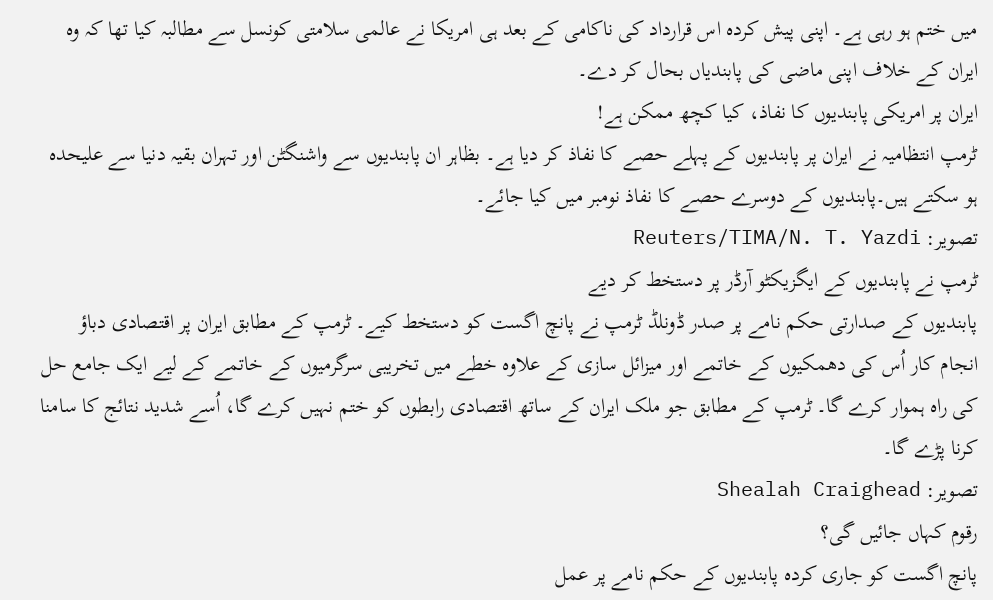میں ختم ہو رہی ہے۔ اپنی پیش کردہ اس قرارداد کی ناکامی کے بعد ہی امریکا نے عالمی سلامتی کونسل سے مطالبہ کیا تھا کہ وہ ایران کے خلاف اپنی ماضی کی پابندیاں بحال کر دے۔
ایران پر امریکی پابندیوں کا نفاذ، کیا کچھ ممکن ہے!
ٹرمپ انتظامیہ نے ایران پر پابندیوں کے پہلے حصے کا نفاذ کر دیا ہے۔ بظاہر ان پابندیوں سے واشنگٹن اور تہران بقیہ دنیا سے علیحدہ ہو سکتے ہیں۔پابندیوں کے دوسرے حصے کا نفاذ نومبر میں کیا جائے۔
تصویر: Reuters/TIMA/N. T. Yazdi
ٹرمپ نے پابندیوں کے ایگزیکٹو آرڈر پر دستخط کر دیے
پابندیوں کے صدارتی حکم نامے پر صدر ڈونلڈ ٹرمپ نے پانچ اگست کو دستخط کیے۔ ٹرمپ کے مطابق ایران پر اقتصادی دباؤ انجام کار اُس کی دھمکیوں کے خاتمے اور میزائل سازی کے علاوہ خطے میں تخریبی سرگرمیوں کے خاتمے کے لیے ایک جامع حل کی راہ ہموار کرے گا۔ ٹرمپ کے مطابق جو ملک ایران کے ساتھ اقتصادی رابطوں کو ختم نہیں کرے گا، اُسے شدید نتائج کا سامنا کرنا پڑے گا۔
تصویر: Shealah Craighead
رقوم کہاں جائیں گی؟
پانچ اگست کو جاری کردہ پابندیوں کے حکم نامے پر عمل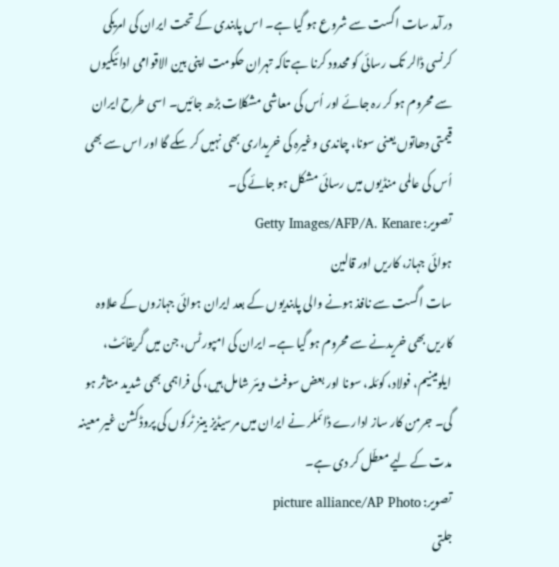درآمد سات اگست سے شروع ہو گیا ہے۔ اس پابندی کے تحت ایران کی امریکی کرنسی ڈالر تک رسائی کو محدود کرنا ہے تاکہ تہران حکومت اپنی بین الاقوامی ادائیگیوں سے محروم ہو کر رہ جائے اور اُس کی معاشی مشکلات بڑھ جائیں۔ اسی طرح ایران قیمتی دھاتوں یعنی سونا، چاندی وغیرہ کی خریداری بھی نہیں کر سکے گا اور اس سے بھی اُس کی عالمی منڈیوں میں رسائی مشکل ہو جائے گی۔
تصویر: Getty Images/AFP/A. Kenare
ہوائی جہاز، کاریں اور قالین
سات اگست سے نافذ ہونے والی پابندیوں کے بعد ایران ہوائی جہازوں کے علاوہ کاریں بھی خریدنے سے محروم ہو گیا ہے۔ ایران کی امپورٹس، جن میں گریفائٹ، ایلومینیم، فولاد، کوئلہ، سونا اور بعض سوفٹ ویئر شامل ہیں، کی فراہمی بھی شدید متاثر ہو گی۔ جرمن کار ساز ادارے ڈائملر نے ایران میں مرسیڈیز بینز ٹرکوں کی پروڈکشن غیر معینہ مدت کے لیے معطّل کر دی ہے۔
تصویر: picture alliance/AP Photo
جلتی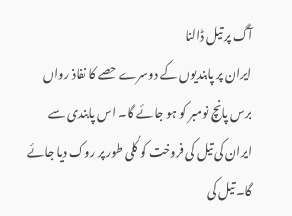آگ پر تیل ڈالنا
ایران پر پابندیوں کے دوسرے حصے کا نفاذ رواں برس پانچ نومبر کو ہو جائے گا۔ اس پابندی سے ایران کی تیل کی فروخت کو کُلی طور پر روک دیا جائے گا۔ تیل کی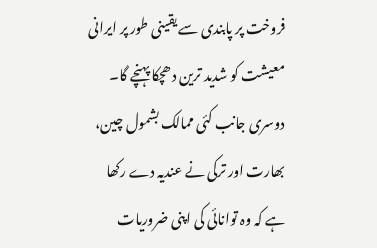فروخت پر پابندی سے یقینی طور پر ایرانی معیشت کو شدید ترین دھچکا پہنچے گا۔ دوسری جانب کئی ممالک بشمول چین، بھارت اور ترکی نے عندیہ دے رکھا ہے کہ وہ توانائی کی اپنی ضروریات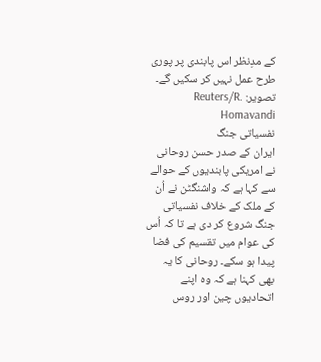کے مدِنظر اس پابندی پر پوری طرح عمل نہیں کر سکیں گے۔
تصویر: Reuters/R. Homavandi
نفسیاتی جنگ
ایران کے صدر حسن روحانی نے امریکی پابندیوں کے حوالے سے کہا ہے کہ واشنگٹن نے اُن کے ملک کے خلاف نفسیاتی جنگ شروع کر دی ہے تا کہ اُس کی عوام میں تقسیم کی فضا پیدا ہو سکے۔ روحانی کا یہ بھی کہنا ہے کہ وہ اپنے اتحادیوں چین اور روس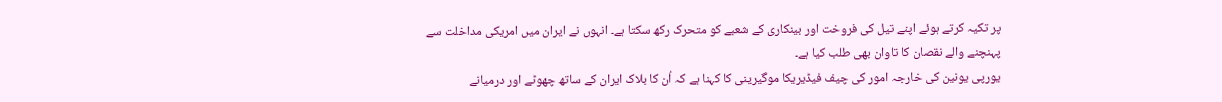پر تکیہ کرتے ہوئے اپنے تیل کی فروخت اور بینکاری کے شعبے کو متحرک رکھ سکتا ہے۔ انہوں نے ایران میں امریکی مداخلت سے پہنچنے والے نقصان کا تاوان بھی طلب کیا ہے۔
یورپی یونین کی خارجہ امور کی چیف فیڈیریکا موگیرینی کا کہنا ہے کہ اُن کا بلاک ایران کے ساتھ چھوٹے اور درمیانے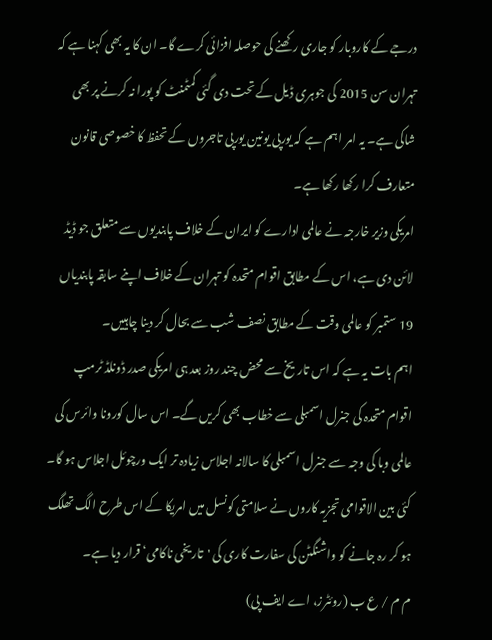درجے کے کاروبار کو جاری رکھنے کی حوصلہ افزائی کرے گا۔ ان کا یہ بھی کہنا ہے کہ تہران سن 2015 کی جوہری ڈیل کے تحت دی گئی کمٹمنٹ کو پورا نہ کرنے پر بھی شاکی ہے۔ یہ امر اہم ہے کہ یورپی یونین یورپی تاجروں کے تحفظ کا خصوصی قانون متعارف کرا رکھا رکھا ہے۔
امریکی وزیر خارجہ نے عالمی ادارے کو ایران کے خلاف پابندیوں سے متعلق جو ڈیڈ لائن دی ہے، اس کے مطابق اقوام متحدہ کو تہران کے خلاف اپنے سابقہ پابندیاں 19 ستمبر کو عالمی وقت کے مطابق نصف شب سے بحال کر دینا چاہییں۔
اہم بات یہ ہے کہ اس تاریخ سے محض چند روز بعد ہی امریکی صدر ڈونلڈ ٹرمپ اقوام متحدہ کی جنرل اسمبلی سے خطاب بھی کریں گے۔ اس سال کورونا وائرس کی عالمی وبا کی وجہ سے جنرل اسمبلی کا سالانہ اجلاس زیادہ تر ایک ورچوئل اجلاس ہو گا۔
کئی بین الاقوامی تجزیہ کاروں نے سلامتی کونسل میں امریکا کے اس طرح الگ تھلگ ہو کر رہ جانے کو واشنگٹن کی سفارت کاری کی 'تاریخی ناکامی‘ قرار دیا ہے۔
م م / ع ب (روئٹرز، اے ایف پی)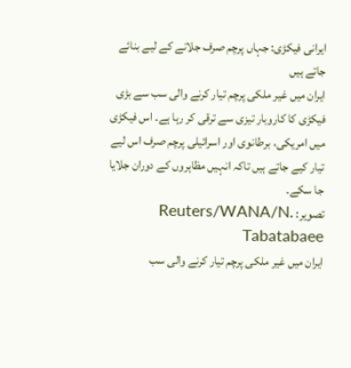ایرانی فیکڑی: جہاں پرچم صرف جلانے کے لیے بنائے جاتے ہیں
ایران میں غیر ملکی پرچم تیار کرنے والی سب سے بڑی فیکڑی کا کاروبار تیزی سے ترقی کر رہا ہے۔ اس فیکڑی میں امریکی، برطانوی اور اسرائیلی پرچم صرف اس لیے تیار کیے جاتے ہیں تاکہ انہیں مظاہروں کے دوران جلایا جا سکے۔
تصویر: Reuters/WANA/N. Tabatabaee
ایران میں غیر ملکی پرچم تیار کرنے والی سب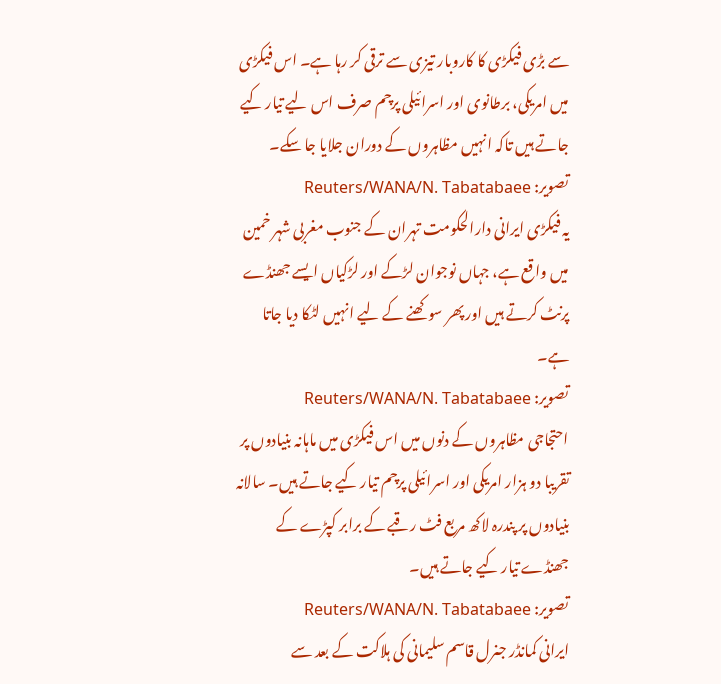سے بڑی فیکڑی کا کاروبار تیزی سے ترقی کر رہا ہے۔ اس فیکڑی میں امریکی، برطانوی اور اسرائیلی پرچم صرف اس لیے تیار کیے جاتے ہیں تاکہ انہیں مظاہروں کے دوران جلایا جا سکے۔
تصویر: Reuters/WANA/N. Tabatabaee
یہ فیکڑی ایرانی دارالحکومت تہران کے جنوب مغربی شہر خمین میں واقع ہے، جہاں نوجوان لڑکے اور لڑکیاں ایسے جھنڈے پرنٹ کرتے ہیں اور پھر سوکھنے کے لیے انہیں لٹکا دیا جاتا ہے۔
تصویر: Reuters/WANA/N. Tabatabaee
احتجاجی مظاہروں کے دنوں میں اس فیکڑی میں ماہانہ بنیادوں پر تقریبا دو ہزار امریکی اور اسرائیلی پرچم تیار کیے جاتے ہیں۔ سالانہ بنیادوں پر پندرہ لاکھ مربع فٹ رقبے کے برابر کپڑے کے جھنڈے تیار کیے جاتے ہیں۔
تصویر: Reuters/WANA/N. Tabatabaee
ایرانی کمانڈر جنرل قاسم سلیمانی کی ہلاکت کے بعد سے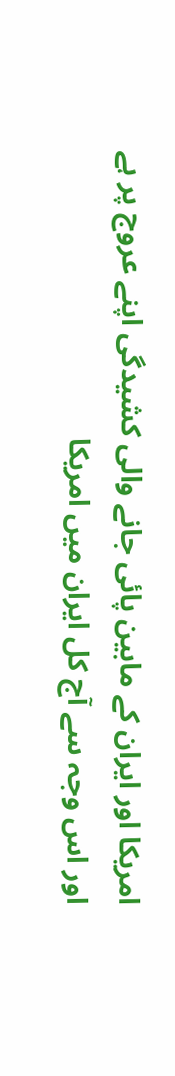امریکا اور ایران کے مابین پائی جانے والی کشیدگی اپنے عروج پر ہے اور اس وجہ سے آج کل ایران میں امریکا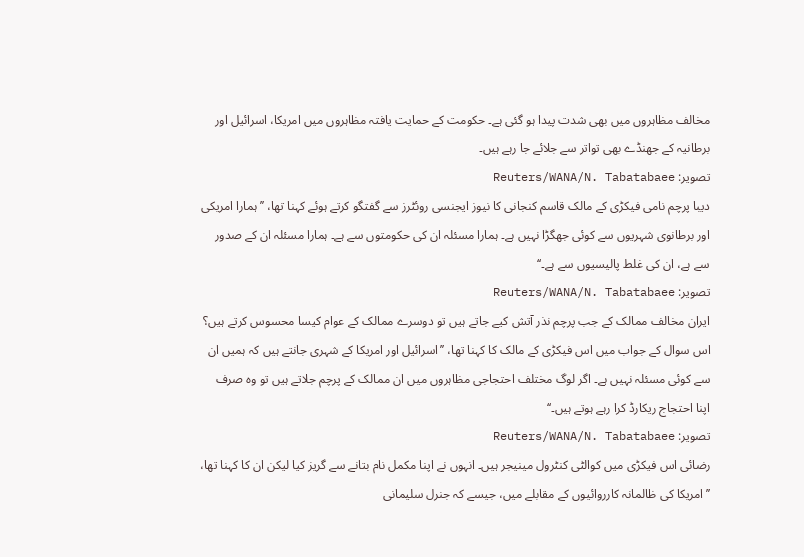مخالف مظاہروں میں بھی شدت پیدا ہو گئی ہے۔ حکومت کے حمایت یافتہ مظاہروں میں امریکا، اسرائیل اور برطانیہ کے جھنڈے بھی تواتر سے جلائے جا رہے ہیں۔
تصویر: Reuters/WANA/N. Tabatabaee
دیبا پرچم نامی فیکڑی کے مالک قاسم کنجانی کا نیوز ایجنسی روئٹرز سے گفتگو کرتے ہوئے کہنا تھا، ’’ہمارا امریکی اور برطانوی شہریوں سے کوئی جھگڑا نہیں ہے۔ ہمارا مسئلہ ان کی حکومتوں سے ہے۔ ہمارا مسئلہ ان کے صدور سے ہے، ان کی غلط پالیسیوں سے ہے۔‘‘
تصویر: Reuters/WANA/N. Tabatabaee
ایران مخالف ممالک کے جب پرچم نذر آتش کیے جاتے ہیں تو دوسرے ممالک کے عوام کیسا محسوس کرتے ہیں؟ اس سوال کے جواب میں اس فیکڑی کے مالک کا کہنا تھا، ’’اسرائیل اور امریکا کے شہری جانتے ہیں کہ ہمیں ان سے کوئی مسئلہ نہیں ہے۔ اگر لوگ مختلف احتجاجی مظاہروں میں ان ممالک کے پرچم جلاتے ہیں تو وہ صرف اپنا احتجاج ریکارڈ کرا رہے ہوتے ہیں۔‘‘
تصویر: Reuters/WANA/N. Tabatabaee
رضائی اس فیکڑی میں کوالٹی کنٹرول مینیجر ہیں۔ انہوں نے اپنا مکمل نام بتانے سے گریز کیا لیکن ان کا کہنا تھا، ’’ امریکا کی ظالمانہ کارروائیوں کے مقابلے میں، جیسے کہ جنرل سلیمانی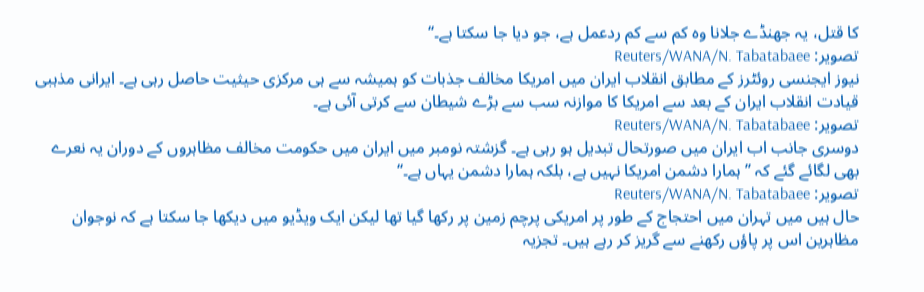کا قتل، یہ جھنڈے جلانا وہ کم سے کم ردعمل ہے، جو دیا جا سکتا ہے۔‘‘
تصویر: Reuters/WANA/N. Tabatabaee
نیوز ایجنسی روئٹرز کے مطابق انقلاب ایران میں امریکا مخالف جذبات کو ہمیشہ سے ہی مرکزی حیثیت حاصل رہی ہے۔ ایرانی مذہبی قیادت انقلاب ایران کے بعد سے امریکا کا موازنہ سب سے بڑے شیطان سے کرتی آئی ہے۔
تصویر: Reuters/WANA/N. Tabatabaee
دوسری جانب اب ایران میں صورتحال تبدیل ہو رہی ہے۔ گزشتہ نومبر میں ایران میں حکومت مخالف مظاہروں کے دوران یہ نعرے بھی لگائے گئے کہ ’’ہمارا دشمن امریکا نہیں ہے، بلکہ ہمارا دشمن یہاں ہے۔‘‘
تصویر: Reuters/WANA/N. Tabatabaee
حال ہیں میں تہران میں احتجاج کے طور پر امریکی پرچم زمین پر رکھا گیا تھا لیکن ایک ویڈیو میں دیکھا جا سکتا ہے کہ نوجوان مظاہرین اس پر پاؤں رکھنے سے گریز کر رہے ہیں۔ تجزیہ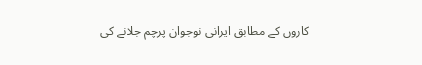کاروں کے مطابق ایرانی نوجوان پرچم جلانے کی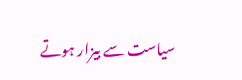سیاست سے بیزار ہوتے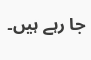جا رہے ہیں۔